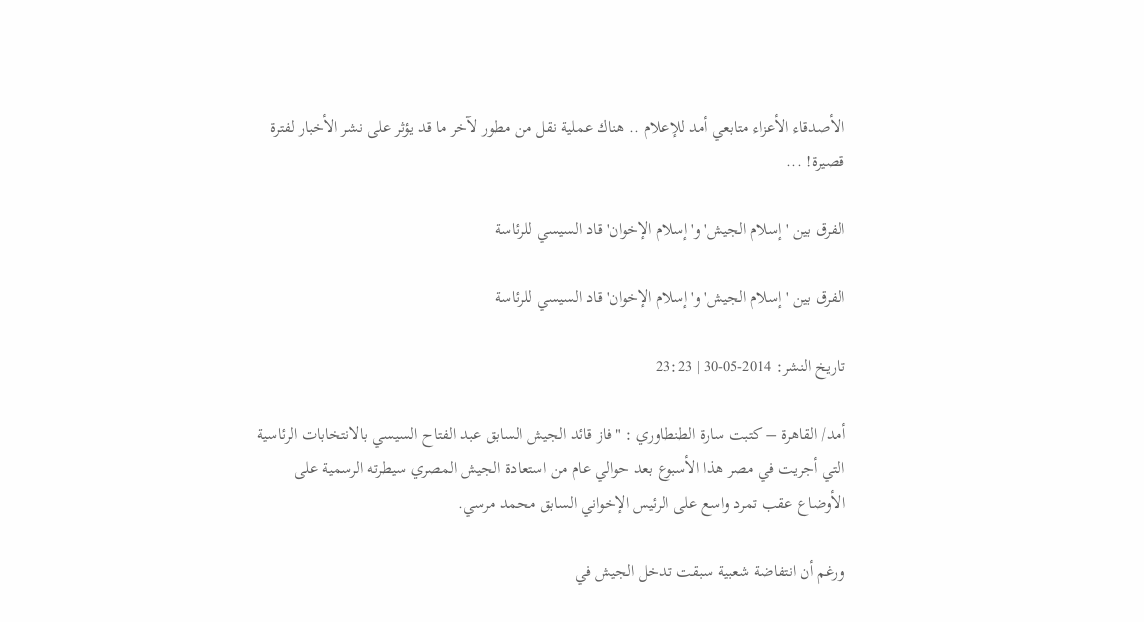الأصدقاء الأعزاء متابعي أمد للإعلام .. هناك عملية نقل من مطور لآخر ما قد يؤثر على نشر الأخبار لفترة قصيرة! ...

الفرق بين 'إسلام الجيش' و'إسلام الإخوان' قاد السيسي للرئاسة

الفرق بين 'إسلام الجيش' و'إسلام الإخوان' قاد السيسي للرئاسة

تاريخ النشر: 2014-05-30 | 23:23

أمد/ القاهرة – كتبت سارة الطنطاوري : "فاز قائد الجيش السابق عبد الفتاح السيسي بالانتخابات الرئاسية التي أجريت في مصر هذا الأسبوع بعد حوالي عام من استعادة الجيش المصري سيطرته الرسمية على الأوضاع عقب تمرد واسع على الرئيس الإخواني السابق محمد مرسي.

ورغم أن انتفاضة شعبية سبقت تدخل الجيش في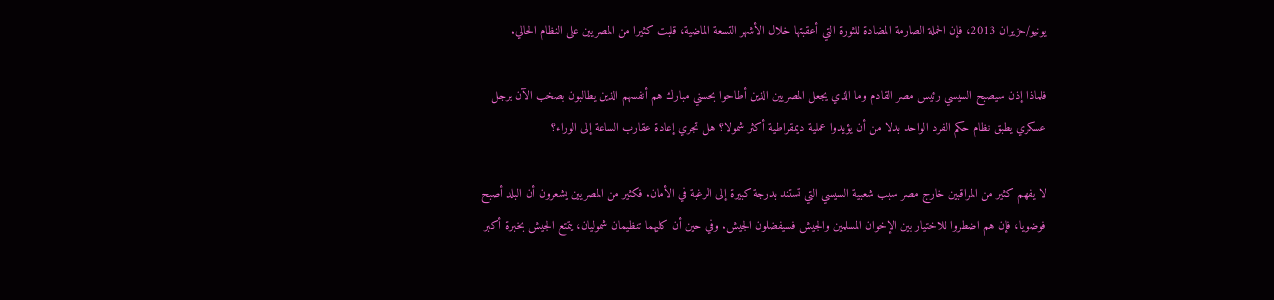يونيو/حزيران 2013، فإن الحملة الصارمة المضادة للثورة التي أعقبتها خلال الأشهر التسعة الماضية، قلبت كثيرا من المصريين على النظام الحالي.

فلماذا إذن سيصبح السيسي رئيس مصر القادم وما الذي يجعل المصريين الذين أطاحوا بحسني مبارك هم أنفسهم الذين يطالبون بصخب الآن برجل عسكري يطبق نظام حكم الفرد الواحد بدلا من أن يؤيدوا عملية ديمقراطية أكثر شمولا؟ هل تجري إعادة عقارب الساعة إلى الوراء؟

لا يفهم كثير من المراقبين خارج مصر سبب شعبية السيسي التي تستند بدرجة كبيرة إلى الرغبة في الأمان. فكثير من المصريين يشعرون أن البلد أصبح فوضويا، فإن هم اضطروا للاختيار بين الإخوان المسلمين والجيش فسيفضلون الجيش. وفي حين أن كليهما تنظيمان شموليان، يتمتع الجيش بخبرة أكبر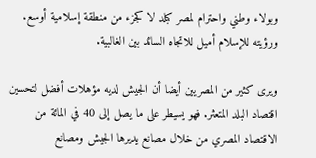وبولاء وطني واحترام لمصر كبلد لا كجزء من منطقة إسلامية أوسع. ورؤيته للإسلام أميل للاتجاه السائد بين الغالبية.

ويرى كثير من المصريين أيضا أن الجيش لديه مؤهلات أفضل لتحسين اقتصاد البلد المتعثر. فهو يسيطر على ما يصل إلى 40 في المائة من الاقتصاد المصري من خلال مصانع يديرها الجيش ومصانع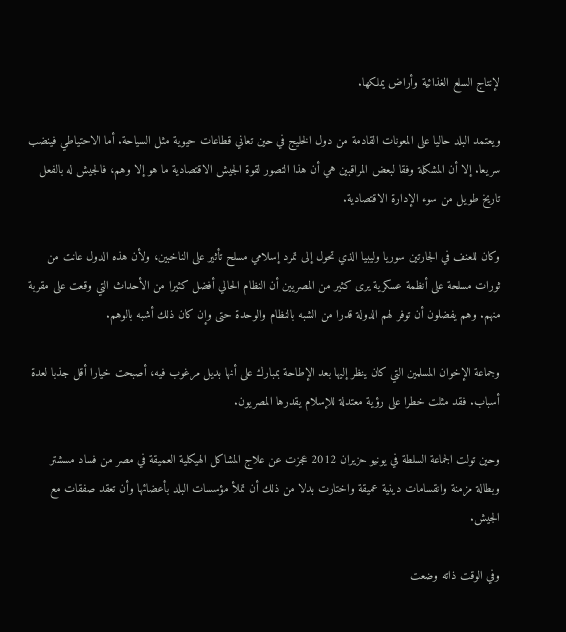لإنتاج السلع الغذائية وأراض يملكها.

ويعتمد البلد حاليا على المعونات القادمة من دول الخليج في حين تعاني قطاعات حيوية مثل السياحة. أما الاحتياطي فينضب سريعا. إلا أن المشكلة وفقا لبعض المراقبين هي أن هذا التصور لقوة الجيش الاقتصادية ما هو إلا وهم، فالجيش له بالفعل تاريخ طويل من سوء الإدارة الاقتصادية.

وكان للعنف في الجارتين سوريا وليبيا الذي تحول إلى تمرد إسلامي مسلح تأثير على الناخبين، ولأن هذه الدول عانت من ثورات مسلحة على أنظمة عسكرية يرى كثير من المصريين أن النظام الحالي أفضل كثيرا من الأحداث التي وقعت على مقربة منهم. وهم يفضلون أن توفر لهم الدولة قدرا من الشبه بالنظام والوحدة حتى وإن كان ذلك أشبه بالوهم.

وجماعة الإخوان المسلمين التي كان ينظر إليها بعد الإطاحة بمبارك على أنها بديل مرغوب فيه، أصبحت خيارا أقل جذبا لعدة أسباب. فقد مثلت خطرا على رؤية معتدلة للإسلام يقدرها المصريون.

وحين تولت الجماعة السلطة في يونيو حزيران 2012 عجزت عن علاج المشاكل الهيكلية العميقة في مصر من فساد مسشتر وبطالة مزمنة وانقسامات دينية عميقة واختارت بدلا من ذلك أن تملأ مؤسسات البلد بأعضائها وأن تعقد صفقات مع الجيش.

وفي الوقت ذاته وضعت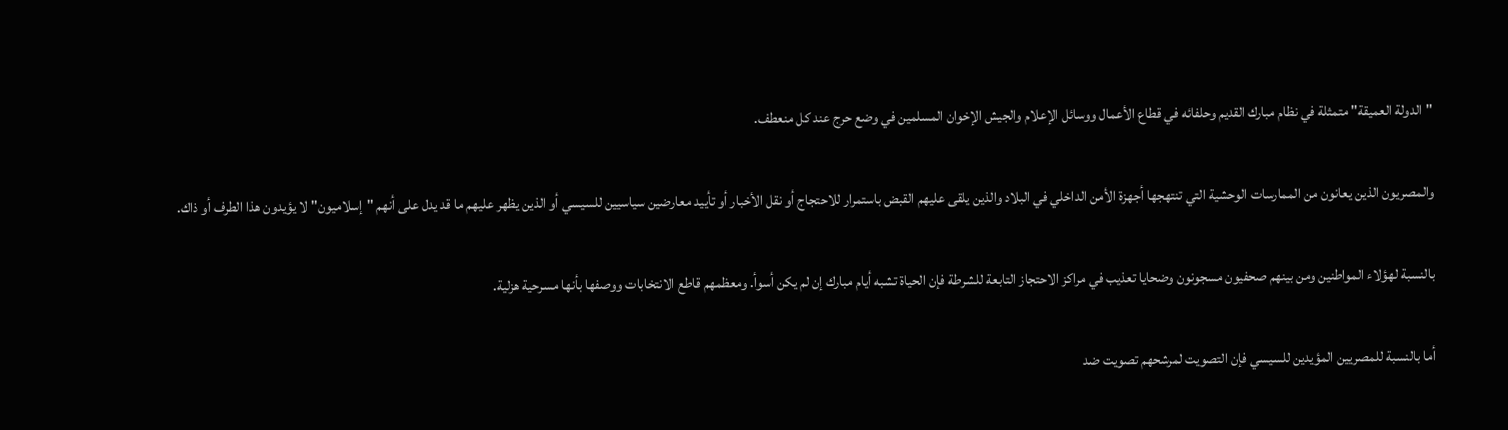"الدولة العميقة" متمثلة في نظام مبارك القديم وحلفائه في قطاع الأعمال ووسائل الإعلام والجيش الإخوان المسلمين في وضع حرج عند كل منعطف.

والمصريون الذين يعانون من الممارسات الوحشية التي تنتهجها أجهزة الأمن الداخلي في البلاد والذين يلقى عليهم القبض باستمرار للاحتجاج أو نقل الأخبار أو تأييد معارضين سياسيين للسيسي أو الذين يظهر عليهم ما قد يدل على أنهم "إسلاميون" لا يؤيدون هذا الطرف أو ذاك.

بالنسبة لهؤلاء المواطنين ومن بينهم صحفيون مسجونون وضحايا تعذيب في مراكز الاحتجاز التابعة للشرطة فإن الحياة تشبه أيام مبارك إن لم يكن أسوأ. ومعظمهم قاطع الانتخابات ووصفها بأنها مسرحية هزلية.

أما بالنسبة للمصريين المؤيدين للسيسي فإن التصويت لمرشحهم تصويت ضد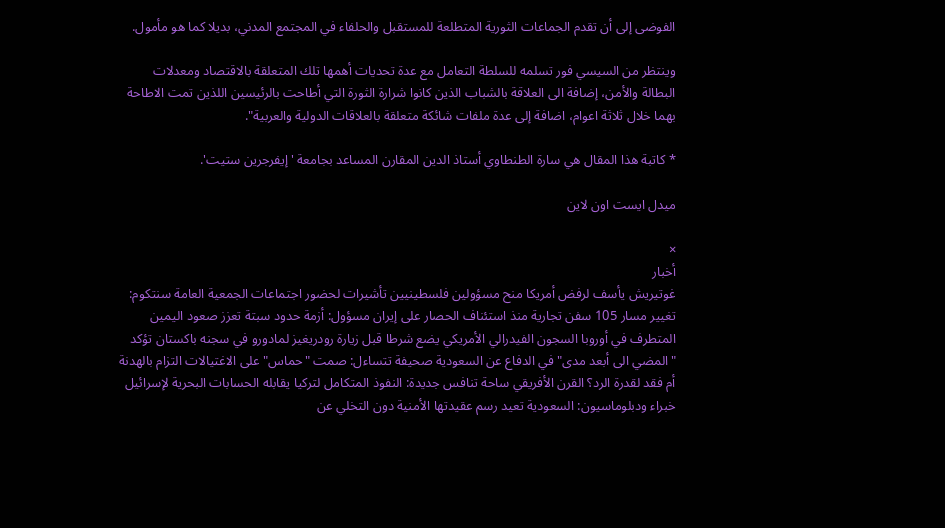الفوضى إلى أن تقدم الجماعات الثورية المتطلعة للمستقبل والحلفاء في المجتمع المدني، بديلا كما هو مأمول.

وينتظر من السيسي فور تسلمه للسلطة التعامل مع عدة تحديات أهمها تلك المتعلقة بالاقتصاد ومعدلات البطالة والأمن، إضافة الى العلاقة بالشباب الذين كانوا شرارة الثورة التي أطاحت بالرئيسين اللذين تمت الاطاحة بهما خلال ثلاثة اعوام، اضافة إلى عدة ملفات شائكة متعلقة بالعلاقات الدولية والعربية".

* كاتبة هذا المقال هي سارة الطنطاوي أستاذ الدين المقارن المساعد بجامعة 'إيفرجرين ستيت'.

ميدل ايست اون لاين

×
أخبار
غوتيريش يأسف لرفض أمريكا منح مسؤولين فلسطينيين تأشيرات لحضور اجتماعات الجمعية العامة سنتكوم: تغيير مسار 105 سفن تجارية منذ استئناف الحصار على إيران مسؤول: أزمة حدود سبتة تعزز صعود اليمين المتطرف في أوروبا السجون الفيدرالي الأمريكي يضع شرطا قبل زيارة رودريغيز لمادورو في سجنه باكستان تؤكد "المضي الى أبعد مدى" في الدفاع عن السعودية صحيفة تتساءل: صمت "حماس" على الاغتيالات التزام بالهدنة أم فقد لقدرة الرد؟ القرن الأفريقي ساحة تنافس جديدة: النفوذ المتكامل لتركيا يقابله الحسابات البحرية لإسرائيل خبراء ودبلوماسيون: السعودية تعيد رسم عقيدتها الأمنية دون التخلي عن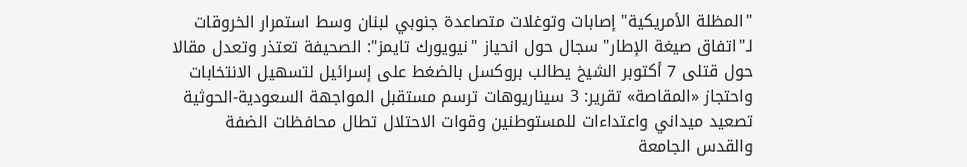"المظلة الأمريكية" إصابات وتوغلات متصاعدة جنوبي لبنان وسط استمرار الخروقات لـ"اتفاق صيغة الإطار" سجال حول انحياز "نيويورك تايمز": الصحيفة تعتذر وتعدل مقالا حول قتلى 7 أكتوبر الشيخ يطالب بروكسل بالضغط على إسرائيل لتسهيل الانتخابات واحتجاز «المقاصة» تقرير: 3 سيناريوهات ترسم مستقبل المواجهة السعودية-الحوثية تصعيد ميداني واعتداءات للمستوطنين وقوات الاحتلال تطال محافظات الضفة والقدس الجامعة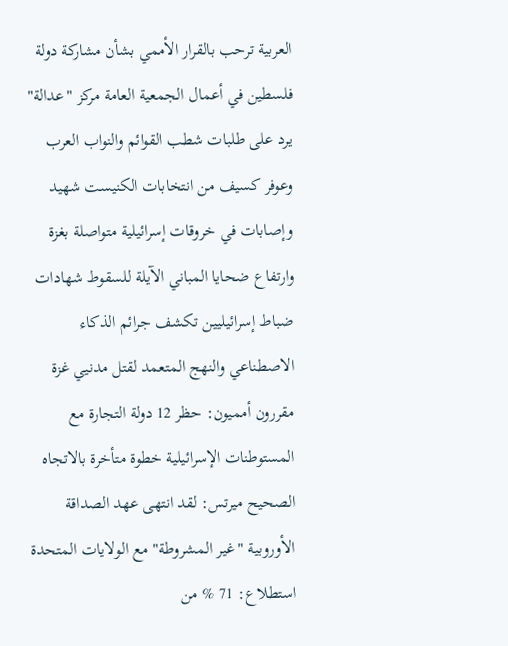العربية ترحب بالقرار الأممي بشأن مشاركة دولة فلسطين في أعمال الجمعية العامة مركز "عدالة" يرد على طلبات شطب القوائم والنواب العرب وعوفر كسيف من انتخابات الكنيست شهيد وإصابات في خروقات إسرائيلية متواصلة بغزة وارتفاع ضحايا المباني الآيلة للسقوط شهادات ضباط إسرائيليين تكشف جرائم الذكاء الاصطناعي والنهج المتعمد لقتل مدنيي غزة مقررون أمميون: حظر 12 دولة التجارة مع المستوطنات الإسرائيلية خطوة متأخرة بالاتجاه الصحيح ميرتس: لقد انتهى عهد الصداقة الأوروبية "غير المشروطة" مع الولايات المتحدة استطلاع: 71 % من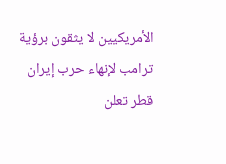الأمريكيين لا يثقون برؤية ترامب لإنهاء حرب إيران قطر تعلن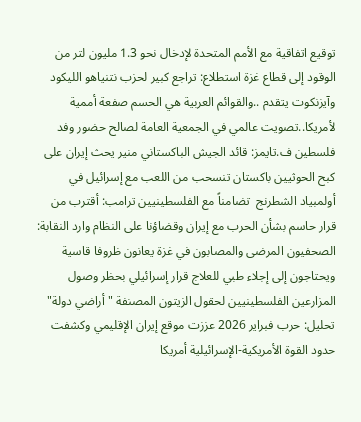توقيع اتفاقية مع الأمم المتحدة لإدخال نحو 1.3 مليون لتر من الوقود إلى قطاع غزة استطلاع: تراجع كبير لحزب نتنياهو الليكود وآيزنكوت يتقدم ..والقوائم العربية هي الحسم صفعة أممية لأمريكا..تصويت عالمي في الجمعية العامة لصالح حضور وفد فلسطين ف.تايمز: قائد الجيش الباكستاني منير يحث إيران على كبح الحوثيين باكستان تنسحب من اللعب مع إسرائيل في أولمبياد الشطرنج  تضامناً مع الفلسطينيين ترامب: أقترب من قرار حاسم بشأن الحرب مع إيران وقضاؤنا على النظام وارد النقابة: الصحفيون المرضى والمصابون في غزة يعانون ظروفا قاسية ويحتاجون إلى إجلاء طبي للعلاج قرار إسرائيلي بحظر وصول المزارعين الفلسطينيين لحقول الزيتون المصنفة "أراضي دولة" تحليل: حرب فبراير 2026 عززت موقع إيران الإقليمي وكشفت حدود القوة الأمريكية-الإسرائيلية أمريكا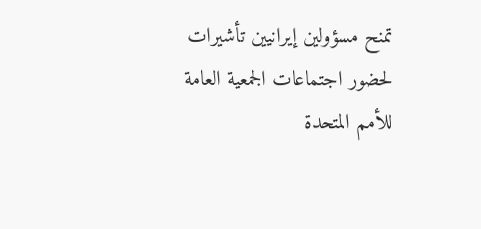تمنح مسؤولين إيرانيين تأشيرات لحضور اجتماعات الجمعية العامة للأمم المتحدة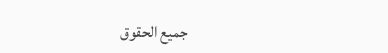جميع الحقوق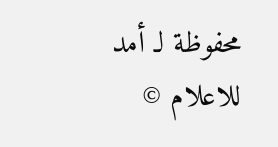محفوظة لـ أمد للاعلام ©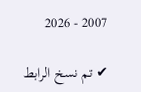2007 - 2026

✔ تم نسخ الرابط